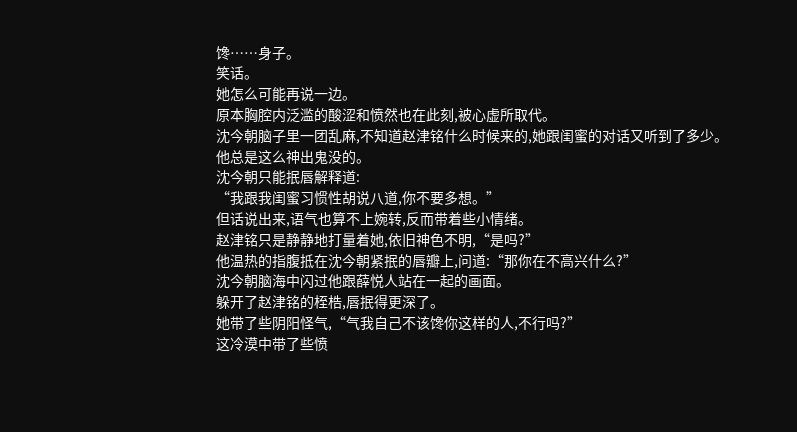馋……身子。
笑话。
她怎么可能再说一边。
原本胸腔内泛滥的酸涩和愤然也在此刻,被心虚所取代。
沈今朝脑子里一团乱麻,不知道赵津铭什么时候来的,她跟闺蜜的对话又听到了多少。
他总是这么神出鬼没的。
沈今朝只能抿唇解释道:
“我跟我闺蜜习惯性胡说八道,你不要多想。”
但话说出来,语气也算不上婉转,反而带着些小情绪。
赵津铭只是静静地打量着她,依旧神色不明,“是吗?”
他温热的指腹抵在沈今朝紧抿的唇瓣上,问道:“那你在不高兴什么?”
沈今朝脑海中闪过他跟薛悦人站在一起的画面。
躲开了赵津铭的桎梏,唇抿得更深了。
她带了些阴阳怪气,“气我自己不该馋你这样的人,不行吗?”
这冷漠中带了些愤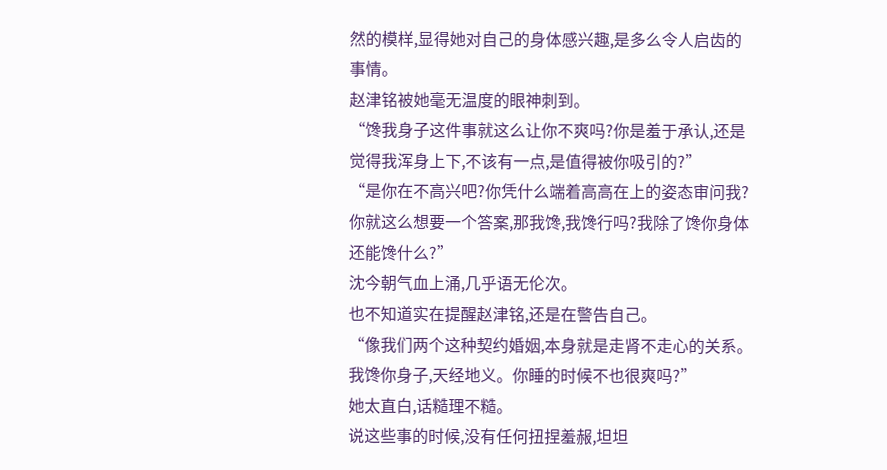然的模样,显得她对自己的身体感兴趣,是多么令人启齿的事情。
赵津铭被她毫无温度的眼神刺到。
“馋我身子这件事就这么让你不爽吗?你是羞于承认,还是觉得我浑身上下,不该有一点,是值得被你吸引的?”
“是你在不高兴吧?你凭什么端着高高在上的姿态审问我?你就这么想要一个答案,那我馋,我馋行吗?我除了馋你身体还能馋什么?”
沈今朝气血上涌,几乎语无伦次。
也不知道实在提醒赵津铭,还是在警告自己。
“像我们两个这种契约婚姻,本身就是走肾不走心的关系。我馋你身子,天经地义。你睡的时候不也很爽吗?”
她太直白,话糙理不糙。
说这些事的时候,没有任何扭捏羞赧,坦坦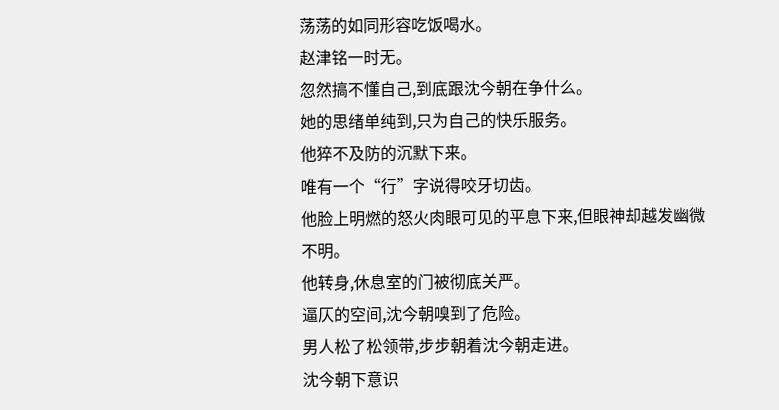荡荡的如同形容吃饭喝水。
赵津铭一时无。
忽然搞不懂自己,到底跟沈今朝在争什么。
她的思绪单纯到,只为自己的快乐服务。
他猝不及防的沉默下来。
唯有一个“行”字说得咬牙切齿。
他脸上明燃的怒火肉眼可见的平息下来,但眼神却越发幽微不明。
他转身,休息室的门被彻底关严。
逼仄的空间,沈今朝嗅到了危险。
男人松了松领带,步步朝着沈今朝走进。
沈今朝下意识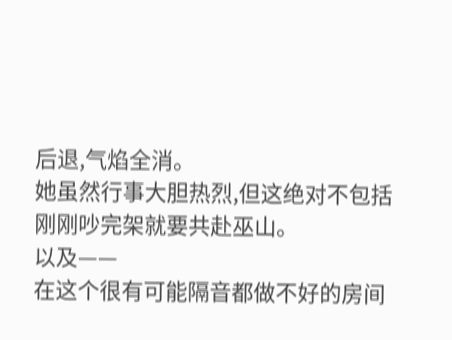后退,气焰全消。
她虽然行事大胆热烈,但这绝对不包括刚刚吵完架就要共赴巫山。
以及——
在这个很有可能隔音都做不好的房间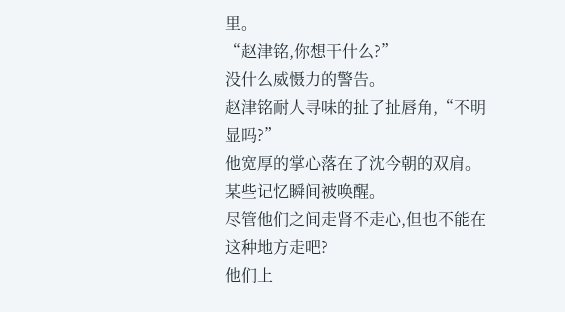里。
“赵津铭,你想干什么?”
没什么威慑力的警告。
赵津铭耐人寻味的扯了扯唇角,“不明显吗?”
他宽厚的掌心落在了沈今朝的双肩。
某些记忆瞬间被唤醒。
尽管他们之间走肾不走心,但也不能在这种地方走吧?
他们上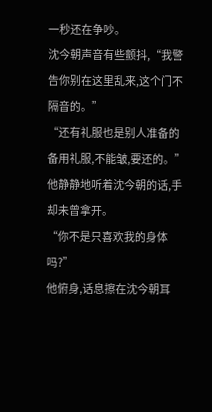一秒还在争吵。
沈今朝声音有些颤抖,“我警告你别在这里乱来,这个门不隔音的。”
“还有礼服也是别人准备的备用礼服,不能皱,要还的。”
他静静地听着沈今朝的话,手却未曾拿开。
“你不是只喜欢我的身体吗?”
他俯身,话息擦在沈今朝耳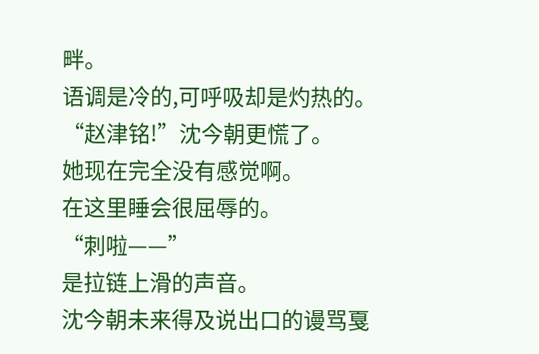畔。
语调是冷的,可呼吸却是灼热的。
“赵津铭!”沈今朝更慌了。
她现在完全没有感觉啊。
在这里睡会很屈辱的。
“刺啦——”
是拉链上滑的声音。
沈今朝未来得及说出口的谩骂戛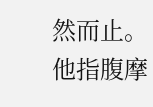然而止。
他指腹摩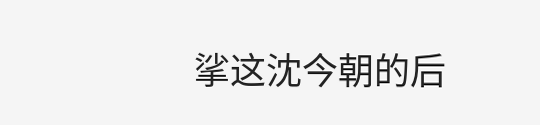挲这沈今朝的后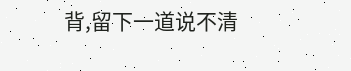背,留下一道说不清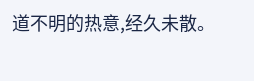道不明的热意,经久未散。